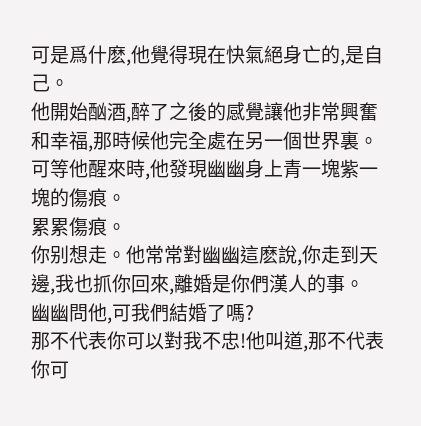可是爲什麽,他覺得現在快氣絕身亡的,是自己。
他開始酗酒,醉了之後的感覺讓他非常興奮和幸福,那時候他完全處在另一個世界裏。可等他醒來時,他發現幽幽身上青一塊紫一塊的傷痕。
累累傷痕。
你别想走。他常常對幽幽這麽說,你走到天邊,我也抓你回來,離婚是你們漢人的事。
幽幽問他,可我們結婚了嗎?
那不代表你可以對我不忠!他叫道,那不代表你可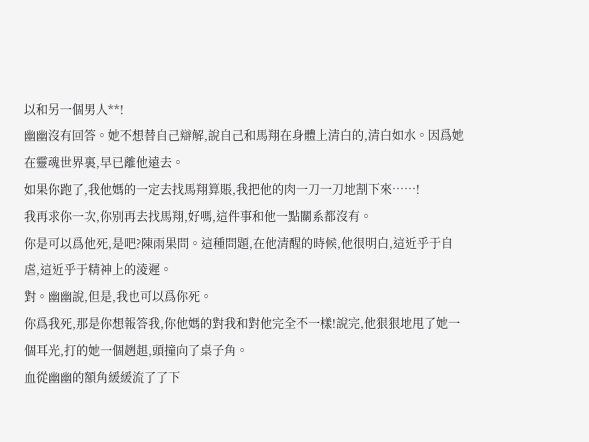以和另一個男人**!
幽幽沒有回答。她不想替自己辯解,說自己和馬翔在身體上清白的,清白如水。因爲她在靈魂世界裏,早已離他遠去。
如果你跑了,我他媽的一定去找馬翔算賬,我把他的肉一刀一刀地割下來……!
我再求你一次,你别再去找馬翔,好嗎,這件事和他一點關系都沒有。
你是可以爲他死,是吧?陳雨果問。這種問題,在他清醒的時候,他很明白,這近乎于自虐,這近乎于精神上的淩遲。
對。幽幽說,但是,我也可以爲你死。
你爲我死,那是你想報答我,你他媽的對我和對他完全不一樣!說完,他狠狠地甩了她一個耳光,打的她一個趔趄,頭撞向了桌子角。
血從幽幽的額角緩緩流了了下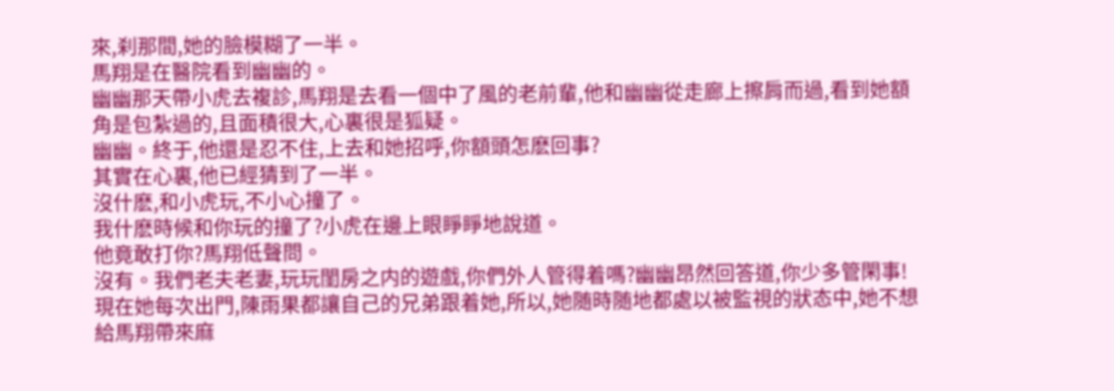來,刹那間,她的臉模糊了一半。
馬翔是在醫院看到幽幽的。
幽幽那天帶小虎去複診,馬翔是去看一個中了風的老前輩,他和幽幽從走廊上擦肩而過,看到她額角是包紮過的,且面積很大,心裏很是狐疑。
幽幽。終于,他還是忍不住,上去和她招呼,你額頭怎麽回事?
其實在心裏,他已經猜到了一半。
沒什麽,和小虎玩,不小心撞了。
我什麽時候和你玩的撞了?小虎在邊上眼睜睜地說道。
他竟敢打你?馬翔低聲問。
沒有。我們老夫老妻,玩玩閨房之内的遊戲,你們外人管得着嗎?幽幽昂然回答道,你少多管閑事!
現在她每次出門,陳雨果都讓自己的兄弟跟着她,所以,她随時随地都處以被監視的狀态中,她不想給馬翔帶來麻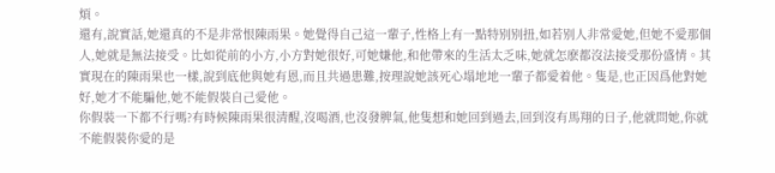煩。
還有,說實話,她還真的不是非常恨陳雨果。她覺得自己這一輩子,性格上有一點特别别扭,如若别人非常愛她,但她不愛那個人,她就是無法接受。比如從前的小方,小方對她很好,可她嫌他,和他帶來的生活太乏味,她就怎麽都沒法接受那份盛情。其實現在的陳雨果也一樣,說到底他與她有恩,而且共過患難,按理說她該死心塌地地一輩子都愛着他。隻是,也正因爲他對她好,她才不能騙他,她不能假裝自己愛他。
你假裝一下都不行嗎?有時候陳雨果很清醒,沒喝酒,也沒發脾氣,他隻想和她回到過去,回到沒有馬翔的日子,他就問她,你就不能假裝你愛的是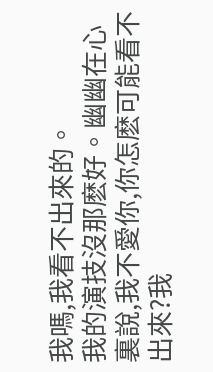我嗎,我看不出來的。
我的演技沒那麽好。幽幽在心裏說,我不愛你,你怎麽可能看不出來?我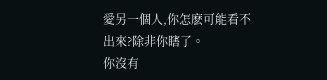愛另一個人,你怎麽可能看不出來?除非你瞎了。
你沒有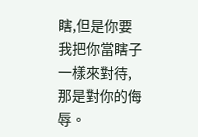瞎,但是你要我把你當瞎子一樣來對待,那是對你的侮辱。